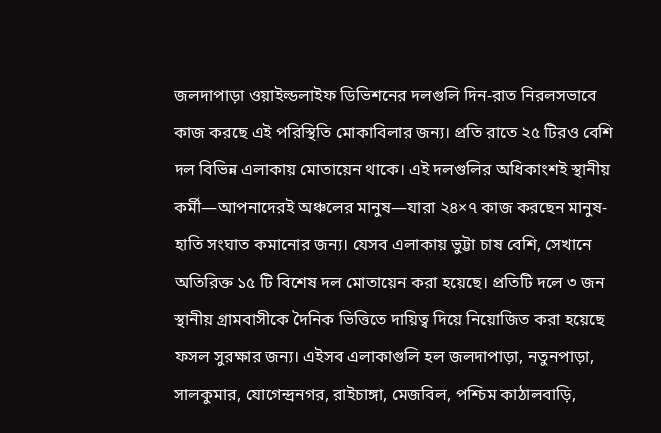জলদাপাড়া ওয়াইল্ডলাইফ ডিভিশনের দলগুলি দিন-রাত নিরলসভাবে কাজ করছে এই পরিস্থিতি মোকাবিলার জন্য। প্রতি রাতে ২৫ টিরও বেশি দল বিভিন্ন এলাকায় মোতায়েন থাকে। এই দলগুলির অধিকাংশই স্থানীয় কর্মী—আপনাদেরই অঞ্চলের মানুষ—যারা ২৪×৭ কাজ করছেন মানুষ-হাতি সংঘাত কমানোর জন্য। যেসব এলাকায় ভুট্টা চাষ বেশি, সেখানে অতিরিক্ত ১৫ টি বিশেষ দল মোতায়েন করা হয়েছে। প্রতিটি দলে ৩ জন স্থানীয় গ্রামবাসীকে দৈনিক ভিত্তিতে দায়িত্ব দিয়ে নিয়োজিত করা হয়েছে ফসল সুরক্ষার জন্য। এইসব এলাকাগুলি হল জলদাপাড়া, নতুনপাড়া, সালকুমার, যোগেন্দ্রনগর, রাইচাঙ্গা, মেজবিল, পশ্চিম কাঠালবাড়ি,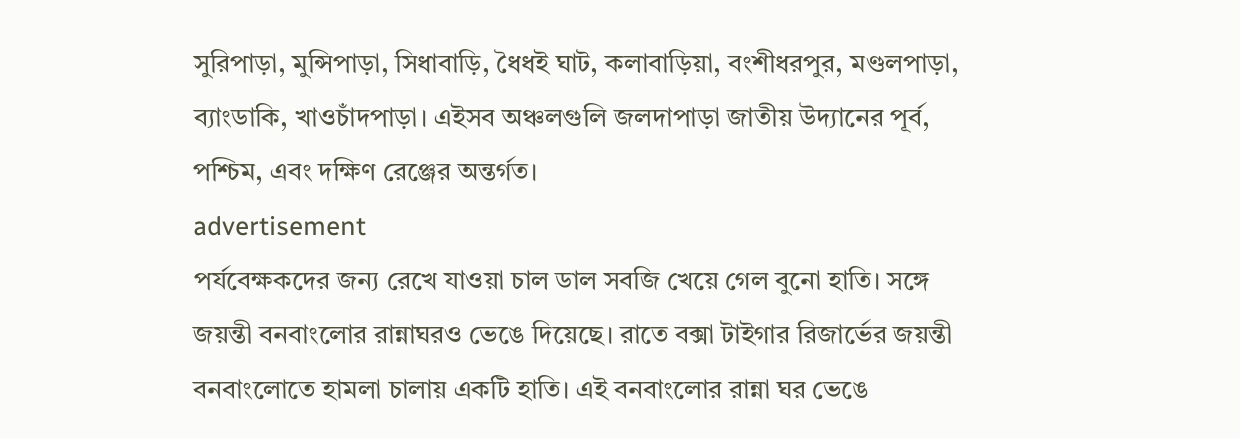সুরিপাড়া, মুন্সিপাড়া, সিধাবাড়ি, ধৈধই ঘাট, কলাবাড়িয়া, বংশীধরপুর, মণ্ডলপাড়া, ব্যাংডাকি, খাওচাঁদপাড়া। এইসব অঞ্চলগুলি জলদাপাড়া জাতীয় উদ্যানের পূর্ব, পশ্চিম, এবং দক্ষিণ রেঞ্জের অন্তর্গত।
advertisement
পর্যবেক্ষকদের জন্য রেখে যাওয়া চাল ডাল সবজি খেয়ে গেল বুনো হাতি। সঙ্গে জয়ন্তী বনবাংলোর রান্নাঘরও ভেঙে দিয়েছে। রাতে বক্সা টাইগার রিজার্ভের জয়ন্তী বনবাংলোতে হামলা চালায় একটি হাতি। এই বনবাংলোর রান্না ঘর ভেঙে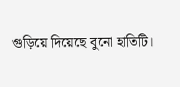গুড়িয়ে দিয়েছে বুনো হাতিটি।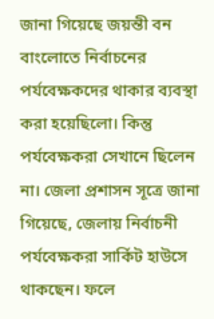জানা গিয়েছে জয়ন্তী বন বাংলোতে নির্বাচনের পর্যবেক্ষকদের থাকার ব্যবস্থা করা হয়েছিলো। কিন্তু পর্যবেক্ষকরা সেখানে ছিলেন না। জেলা প্রশাসন সূত্রে জানা গিয়েছে, জেলায় নির্বাচনী পর্যবেক্ষকরা সার্কিট হাউসে থাকছেন। ফলে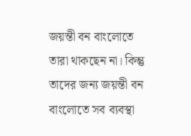জয়ন্তী বন বাংলোতে তারা থাকছেন না। কিন্তু তাদের জন্য জয়ন্তী বন বাংলোতে সব ব্যবস্থা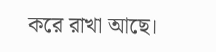করে রাখা আছে।